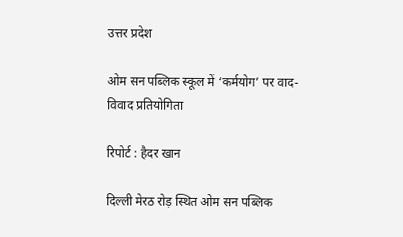उत्तर प्रदेश

ओम सन पब्लिक स्कूल में ‘कर्मयोग’ पर वाद-विवाद प्रतियोगिता

रिपोर्ट : हैदर खान

दिल्ली मेरठ रोड़ स्थित ओम सन पब्लिक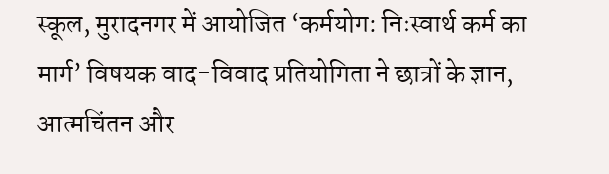स्कूल, मुरादनगर में आयोजित ‘कर्मयोग: निःस्वार्थ कर्म का मार्ग’ विषयक वाद-विवाद प्रतियोगिता ने छात्रों के ज्ञान, आत्मचिंतन और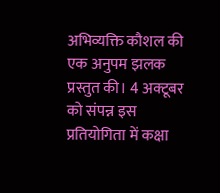अभिव्यक्ति कौशल की एक अनुपम झलक प्रस्तुत की। 4 अक्टूबर को संपन्न इस प्रतियोगिता में कक्षा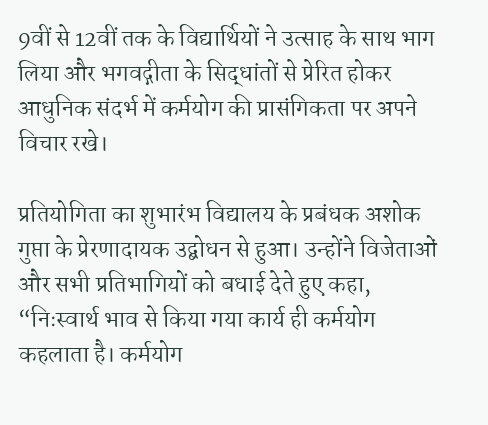9वीं से 12वीं तक के विद्यार्थियों ने उत्साह के साथ भाग लिया और भगवद्गीता के सिद्धांतों से प्रेरित होकर आधुनिक संदर्भ में कर्मयोग की प्रासंगिकता पर अपने विचार रखे।

प्रतियोगिता का शुभारंभ विद्यालय के प्रबंधक अशोक गुप्ता के प्रेरणादायक उद्बोधन से हुआ। उन्होंने विजेताओं और सभी प्रतिभागियों को बधाई देते हुए कहा, “निःस्वार्थ भाव से किया गया कार्य ही कर्मयोग कहलाता है। कर्मयोग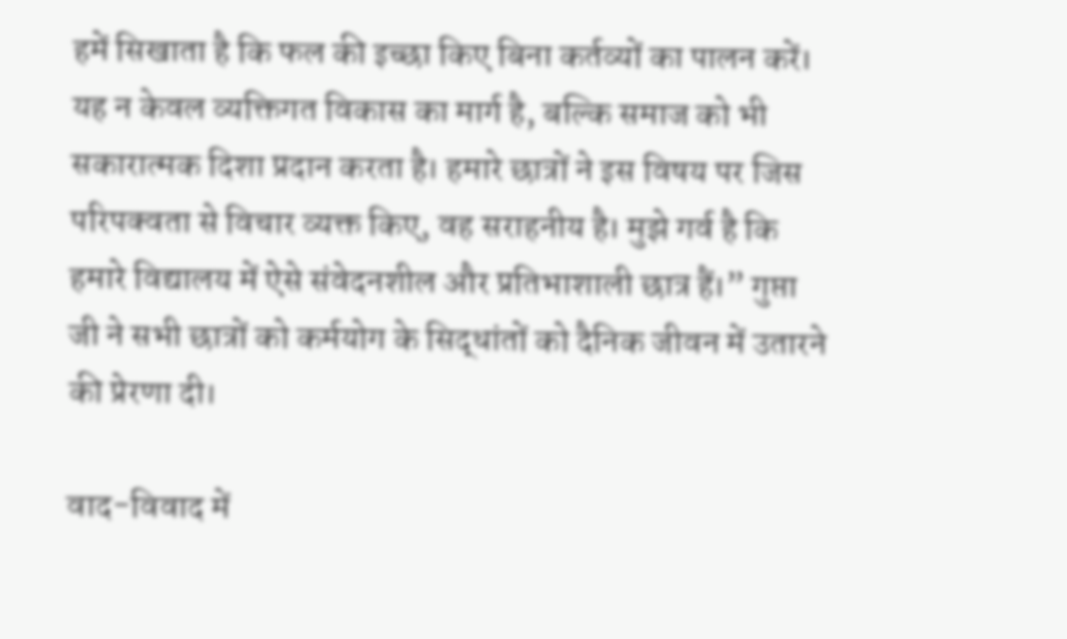हमें सिखाता है कि फल की इच्छा किए बिना कर्तव्यों का पालन करें। यह न केवल व्यक्तिगत विकास का मार्ग है, बल्कि समाज को भी सकारात्मक दिशा प्रदान करता है। हमारे छात्रों ने इस विषय पर जिस परिपक्वता से विचार व्यक्त किए, वह सराहनीय है। मुझे गर्व है कि हमारे विद्यालय में ऐसे संवेदनशील और प्रतिभाशाली छात्र हैं।” गुप्ता जी ने सभी छात्रों को कर्मयोग के सिद्धांतों को दैनिक जीवन में उतारने की प्रेरणा दी।

वाद-विवाद में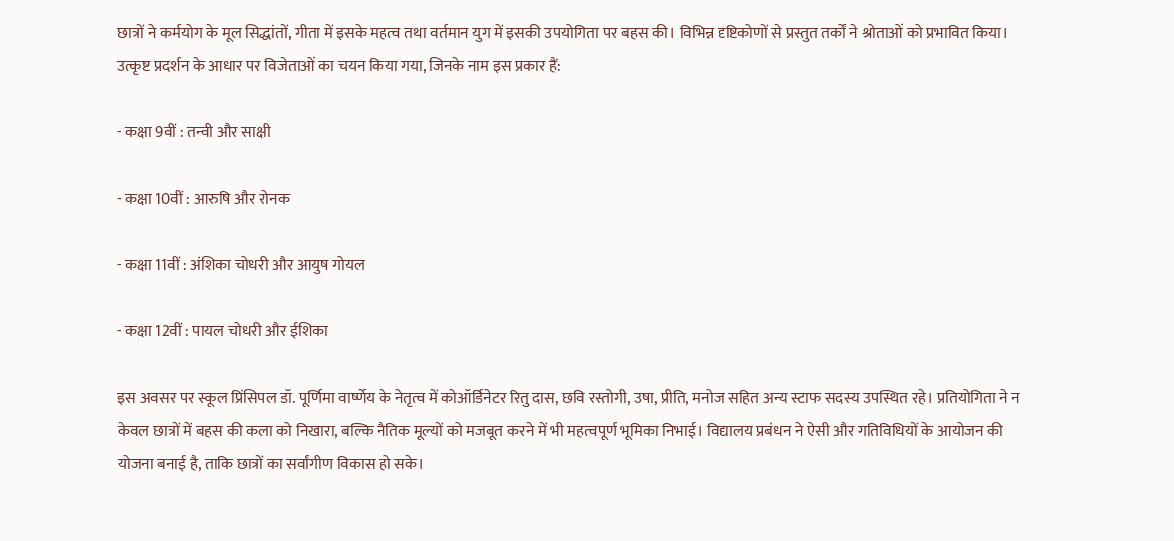छात्रों ने कर्मयोग के मूल सिद्धांतों, गीता में इसके महत्व तथा वर्तमान युग में इसकी उपयोगिता पर बहस की। विभिन्न दृष्टिकोणों से प्रस्तुत तर्कों ने श्रोताओं को प्रभावित किया। उत्कृष्ट प्रदर्शन के आधार पर विजेताओं का चयन किया गया, जिनके नाम इस प्रकार हैं:

- कक्षा 9वीं : तन्वी और साक्षी

- कक्षा 10वीं : आरुषि और रोनक

- कक्षा 11वीं : अंशिका चोधरी और आयुष गोयल

- कक्षा 12वीं : पायल चोधरी और ईशिका

इस अवसर पर स्कूल प्रिंसिपल डॉ. पूर्णिमा वार्ष्णेय के नेतृत्व में कोऑर्डिनेटर रितु दास, छवि रस्तोगी, उषा, प्रीति, मनोज सहित अन्य स्टाफ सदस्य उपस्थित रहे। प्रतियोगिता ने न केवल छात्रों में बहस की कला को निखारा, बल्कि नैतिक मूल्यों को मजबूत करने में भी महत्वपूर्ण भूमिका निभाई। विद्यालय प्रबंधन ने ऐसी और गतिविधियों के आयोजन की योजना बनाई है, ताकि छात्रों का सर्वांगीण विकास हो सके।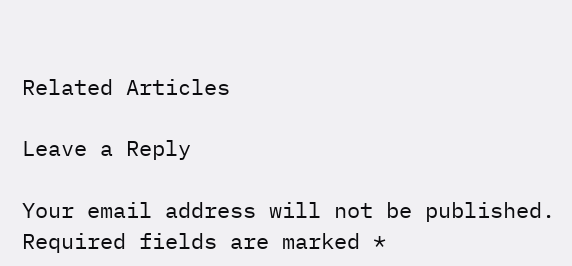Related Articles

Leave a Reply

Your email address will not be published. Required fields are marked *